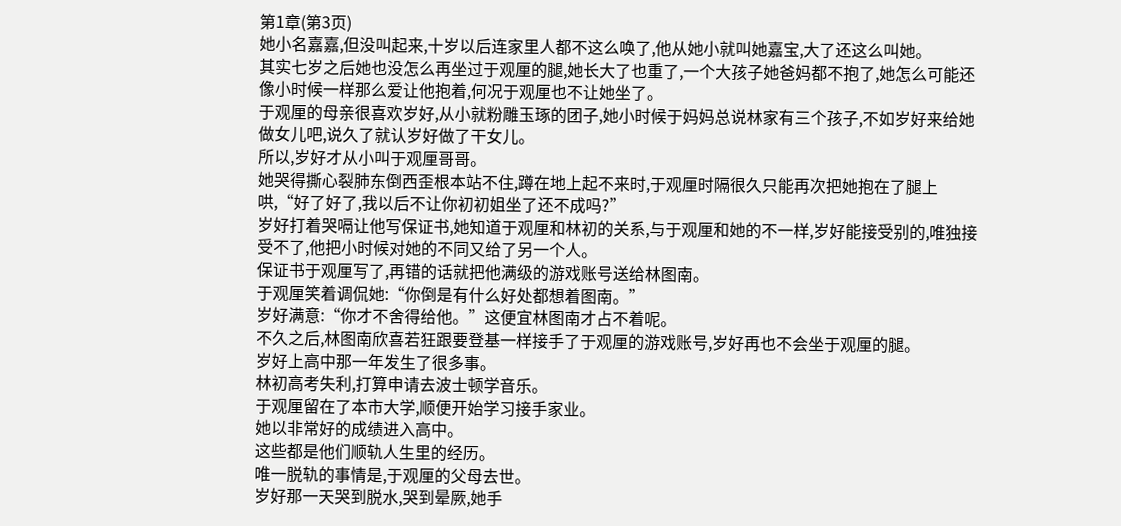第1章(第3页)
她小名嘉嘉,但没叫起来,十岁以后连家里人都不这么唤了,他从她小就叫她嘉宝,大了还这么叫她。
其实七岁之后她也没怎么再坐过于观厘的腿,她长大了也重了,一个大孩子她爸妈都不抱了,她怎么可能还像小时候一样那么爱让他抱着,何况于观厘也不让她坐了。
于观厘的母亲很喜欢岁好,从小就粉雕玉琢的团子,她小时候于妈妈总说林家有三个孩子,不如岁好来给她做女儿吧,说久了就认岁好做了干女儿。
所以,岁好才从小叫于观厘哥哥。
她哭得撕心裂肺东倒西歪根本站不住,蹲在地上起不来时,于观厘时隔很久只能再次把她抱在了腿上哄,“好了好了,我以后不让你初初姐坐了还不成吗?”
岁好打着哭嗝让他写保证书,她知道于观厘和林初的关系,与于观厘和她的不一样,岁好能接受别的,唯独接受不了,他把小时候对她的不同又给了另一个人。
保证书于观厘写了,再错的话就把他满级的游戏账号送给林图南。
于观厘笑着调侃她:“你倒是有什么好处都想着图南。”
岁好满意:“你才不舍得给他。”这便宜林图南才占不着呢。
不久之后,林图南欣喜若狂跟要登基一样接手了于观厘的游戏账号,岁好再也不会坐于观厘的腿。
岁好上高中那一年发生了很多事。
林初高考失利,打算申请去波士顿学音乐。
于观厘留在了本市大学,顺便开始学习接手家业。
她以非常好的成绩进入高中。
这些都是他们顺轨人生里的经历。
唯一脱轨的事情是,于观厘的父母去世。
岁好那一天哭到脱水,哭到晕厥,她手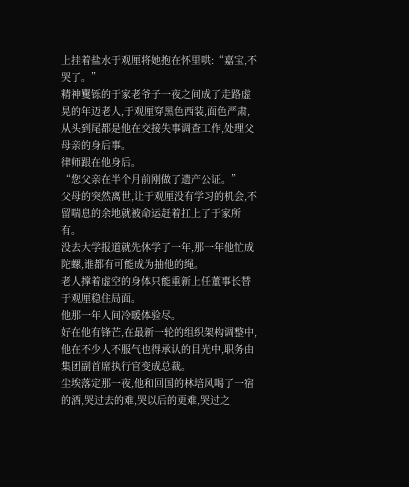上挂着盐水于观厘将她抱在怀里哄:“嘉宝,不哭了。”
精神矍铄的于家老爷子一夜之间成了走路虚晃的年迈老人,于观厘穿黑色西装,面色严肃,从头到尾都是他在交接失事调查工作,处理父母亲的身后事。
律师跟在他身后。
“您父亲在半个月前刚做了遗产公证。”
父母的突然离世,让于观厘没有学习的机会,不留喘息的余地就被命运赶着扛上了于家所有。
没去大学报道就先休学了一年,那一年他忙成陀螺,谁都有可能成为抽他的绳。
老人撑着虚空的身体只能重新上任董事长替于观厘稳住局面。
他那一年人间冷暖体验尽。
好在他有锋芒,在最新一轮的组织架构调整中,他在不少人不服气也得承认的目光中,职务由集团副首席执行官变成总裁。
尘埃落定那一夜,他和回国的林培风喝了一宿的酒,哭过去的难,哭以后的更难,哭过之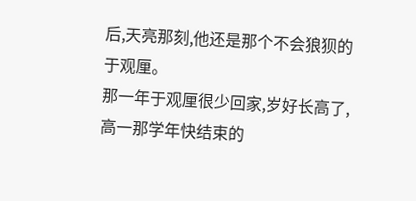后,天亮那刻,他还是那个不会狼狈的于观厘。
那一年于观厘很少回家,岁好长高了,高一那学年快结束的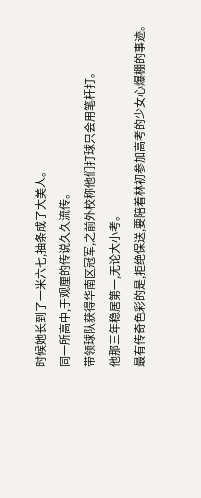时候她长到了一米六七,抽条成了大美人。
同一所高中,于观厘的传说久久流传。
带领球队获得华南区冠军,之前外校称他们打球只会用笔杆打。
他那三年稳居第一,无论大小考。
最有传奇色彩的是,拒绝保送,要陪着林初参加高考的少女心爆棚的事迹。